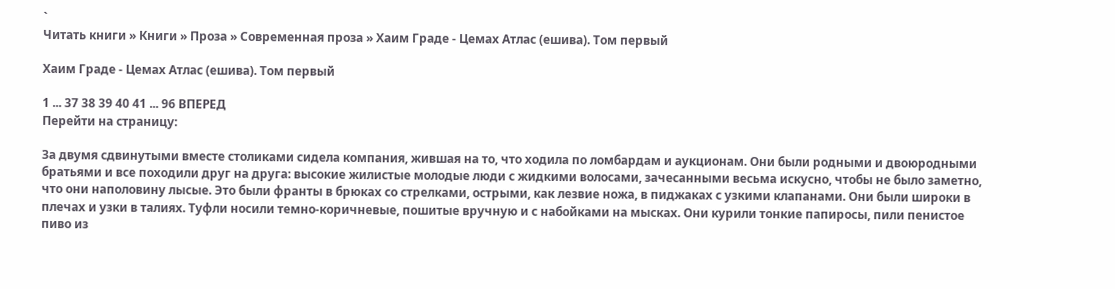`
Читать книги » Книги » Проза » Современная проза » Хаим Граде - Цемах Атлас (ешива). Том первый

Хаим Граде - Цемах Атлас (ешива). Том первый

1 ... 37 38 39 40 41 ... 96 ВПЕРЕД
Перейти на страницу:

За двумя сдвинутыми вместе столиками сидела компания, жившая на то, что ходила по ломбардам и аукционам. Они были родными и двоюродными братьями и все походили друг на друга: высокие жилистые молодые люди с жидкими волосами, зачесанными весьма искусно, чтобы не было заметно, что они наполовину лысые. Это были франты в брюках со стрелками, острыми, как лезвие ножа, в пиджаках с узкими клапанами. Они были широки в плечах и узки в талиях. Туфли носили темно-коричневые, пошитые вручную и с набойками на мысках. Они курили тонкие папиросы, пили пенистое пиво из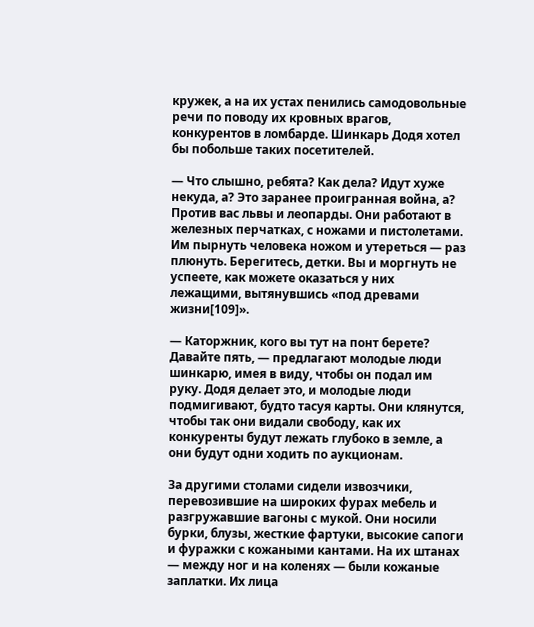кружек, а на их устах пенились самодовольные речи по поводу их кровных врагов, конкурентов в ломбарде. Шинкарь Додя хотел бы побольше таких посетителей.

— Что слышно, ребята? Как дела? Идут хуже некуда, а? Это заранее проигранная война, а? Против вас львы и леопарды. Они работают в железных перчатках, с ножами и пистолетами. Им пырнуть человека ножом и утереться — раз плюнуть. Берегитесь, детки. Вы и моргнуть не успеете, как можете оказаться у них лежащими, вытянувшись «под древами жизни[109]».

— Каторжник, кого вы тут на понт берете? Давайте пять, — предлагают молодые люди шинкарю, имея в виду, чтобы он подал им руку. Додя делает это, и молодые люди подмигивают, будто тасуя карты. Они клянутся, чтобы так они видали свободу, как их конкуренты будут лежать глубоко в земле, а они будут одни ходить по аукционам.

За другими столами сидели извозчики, перевозившие на широких фурах мебель и разгружавшие вагоны с мукой. Они носили бурки, блузы, жесткие фартуки, высокие сапоги и фуражки с кожаными кантами. На их штанах — между ног и на коленях — были кожаные заплатки. Их лица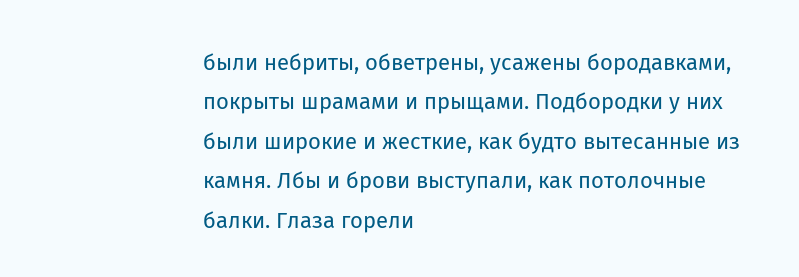были небриты, обветрены, усажены бородавками, покрыты шрамами и прыщами. Подбородки у них были широкие и жесткие, как будто вытесанные из камня. Лбы и брови выступали, как потолочные балки. Глаза горели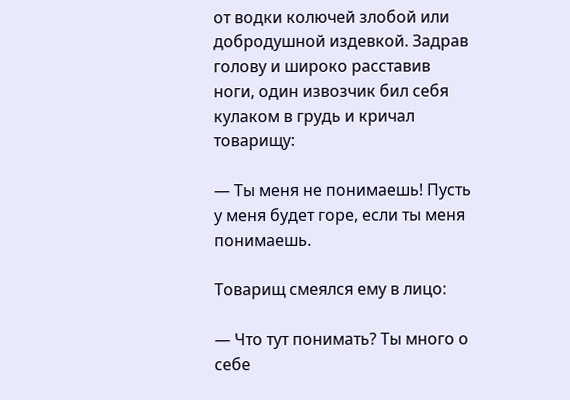от водки колючей злобой или добродушной издевкой. Задрав голову и широко расставив ноги, один извозчик бил себя кулаком в грудь и кричал товарищу:

— Ты меня не понимаешь! Пусть у меня будет горе, если ты меня понимаешь.

Товарищ смеялся ему в лицо:

— Что тут понимать? Ты много о себе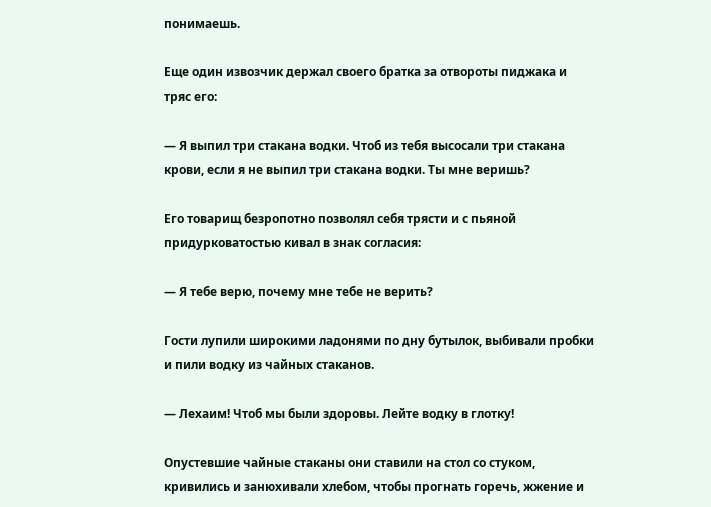понимаешь.

Еще один извозчик держал своего братка за отвороты пиджака и тряс его:

— Я выпил три стакана водки. Чтоб из тебя высосали три стакана крови, если я не выпил три стакана водки. Ты мне веришь?

Его товарищ безропотно позволял себя трясти и с пьяной придурковатостью кивал в знак согласия:

— Я тебе верю, почему мне тебе не верить?

Гости лупили широкими ладонями по дну бутылок, выбивали пробки и пили водку из чайных стаканов.

— Лехаим! Чтоб мы были здоровы. Лейте водку в глотку!

Опустевшие чайные стаканы они ставили на стол со стуком, кривились и занюхивали хлебом, чтобы прогнать горечь, жжение и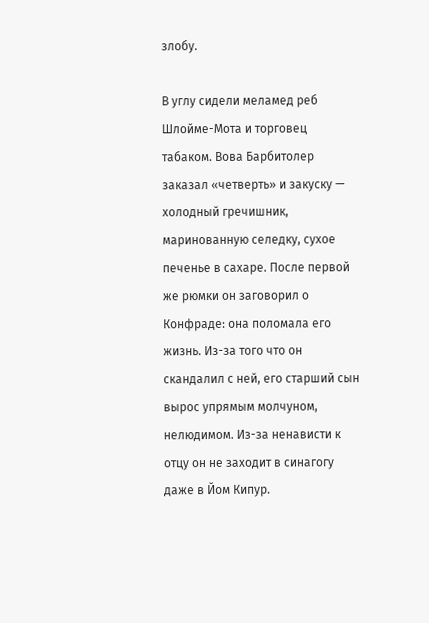злобу.

В углу сидели меламед реб Шлойме-Мота и торговец табаком. Вова Барбитолер заказал «четверть» и закуску — холодный гречишник, маринованную селедку, сухое печенье в сахаре. После первой же рюмки он заговорил о Конфраде: она поломала его жизнь. Из-за того что он скандалил с ней, его старший сын вырос упрямым молчуном, нелюдимом. Из-за ненависти к отцу он не заходит в синагогу даже в Йом Кипур.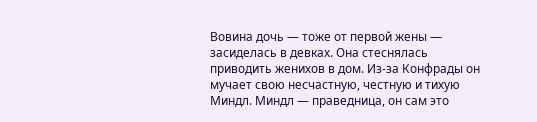Вовина дочь — тоже от первой жены — засиделась в девках. Она стеснялась приводить женихов в дом. Из-за Конфрады он мучает свою несчастную, честную и тихую Миндл. Миндл — праведница, он сам это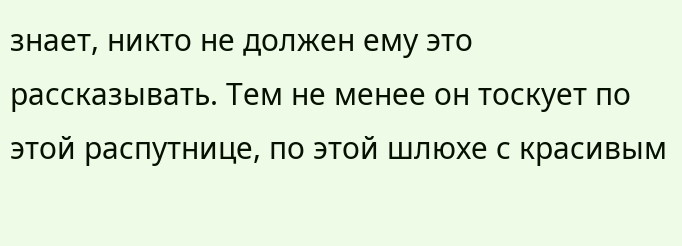знает, никто не должен ему это рассказывать. Тем не менее он тоскует по этой распутнице, по этой шлюхе с красивым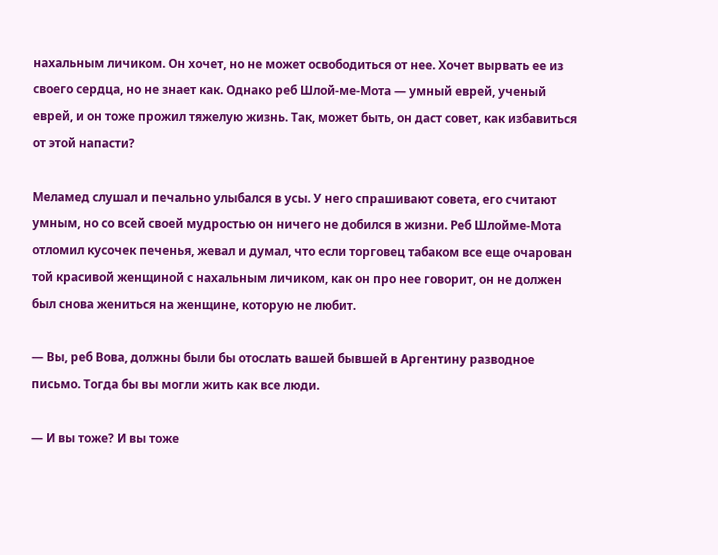нахальным личиком. Он хочет, но не может освободиться от нее. Хочет вырвать ее из своего сердца, но не знает как. Однако реб Шлой-ме-Мота — умный еврей, ученый еврей, и он тоже прожил тяжелую жизнь. Так, может быть, он даст совет, как избавиться от этой напасти?

Меламед слушал и печально улыбался в усы. У него спрашивают совета, его считают умным, но со всей своей мудростью он ничего не добился в жизни. Реб Шлойме-Мота отломил кусочек печенья, жевал и думал, что если торговец табаком все еще очарован той красивой женщиной с нахальным личиком, как он про нее говорит, он не должен был снова жениться на женщине, которую не любит.

— Вы, реб Вова, должны были бы отослать вашей бывшей в Аргентину разводное письмо. Тогда бы вы могли жить как все люди.

— И вы тоже? И вы тоже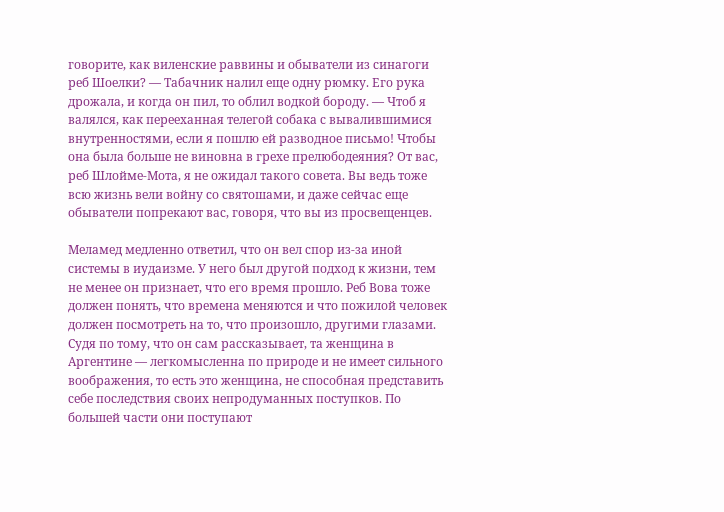говорите, как виленские раввины и обыватели из синагоги реб Шоелки? — Табачник налил еще одну рюмку. Его рука дрожала, и когда он пил, то облил водкой бороду. — Чтоб я валялся, как перееханная телегой собака с вывалившимися внутренностями, если я пошлю ей разводное письмо! Чтобы она была больше не виновна в грехе прелюбодеяния? От вас, реб Шлойме-Мота, я не ожидал такого совета. Вы ведь тоже всю жизнь вели войну со святошами, и даже сейчас еще обыватели попрекают вас, говоря, что вы из просвещенцев.

Меламед медленно ответил, что он вел спор из-за иной системы в иудаизме. У него был другой подход к жизни, тем не менее он признает, что его время прошло. Реб Вова тоже должен понять, что времена меняются и что пожилой человек должен посмотреть на то, что произошло, другими глазами. Судя по тому, что он сам рассказывает, та женщина в Аргентине — легкомысленна по природе и не имеет сильного воображения, то есть это женщина, не способная представить себе последствия своих непродуманных поступков. По большей части они поступают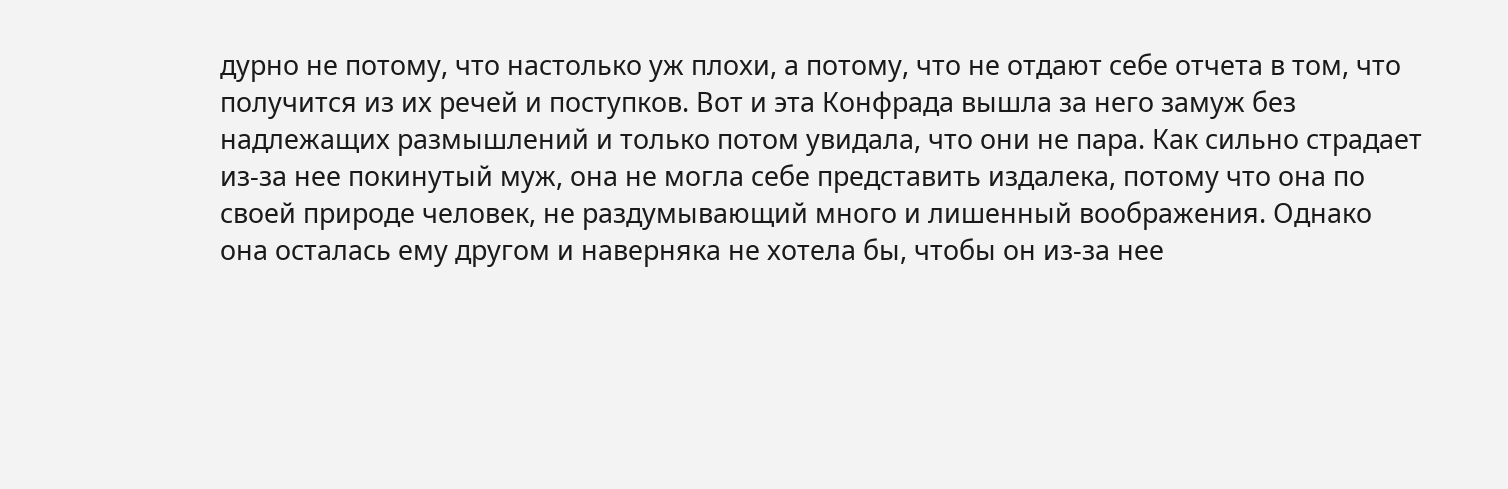дурно не потому, что настолько уж плохи, а потому, что не отдают себе отчета в том, что получится из их речей и поступков. Вот и эта Конфрада вышла за него замуж без надлежащих размышлений и только потом увидала, что они не пара. Как сильно страдает из-за нее покинутый муж, она не могла себе представить издалека, потому что она по своей природе человек, не раздумывающий много и лишенный воображения. Однако она осталась ему другом и наверняка не хотела бы, чтобы он из-за нее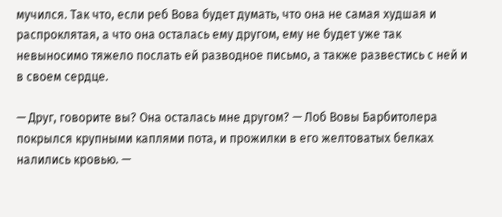мучился. Так что, если реб Вова будет думать, что она не самая худшая и распроклятая, а что она осталась ему другом, ему не будет уже так невыносимо тяжело послать ей разводное письмо, а также развестись с ней и в своем сердце.

— Друг, говорите вы? Она осталась мне другом? — Лоб Вовы Барбитолера покрылся крупными каплями пота, и прожилки в его желтоватых белках налились кровью. —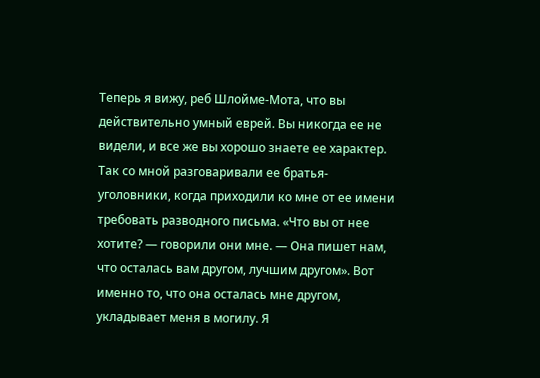Теперь я вижу, реб Шлойме-Мота, что вы действительно умный еврей. Вы никогда ее не видели, и все же вы хорошо знаете ее характер. Так со мной разговаривали ее братья-уголовники, когда приходили ко мне от ее имени требовать разводного письма. «Что вы от нее хотите? — говорили они мне. — Она пишет нам, что осталась вам другом, лучшим другом». Вот именно то, что она осталась мне другом, укладывает меня в могилу. Я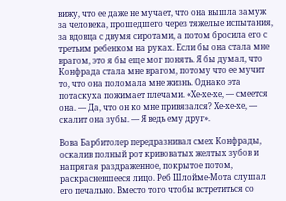вижу, что ее даже не мучает, что она вышла замуж за человека, прошедшего через тяжелые испытания, за вдовца с двумя сиротами, а потом бросила его с третьим ребенком на руках. Если бы она стала мне врагом, это я бы еще мог понять. Я бы думал, что Конфрада стала мне врагом, потому что ее мучит то, что она поломала мне жизнь. Однако эта потаскуха пожимает плечами. «Хе-хе-хе, — смеется она. — Да, что он ко мне привязался? Хе-хе-хе, — скалит она зубы. — Я ведь ему друг».

Вова Барбитолер передразнивал смех Конфрады, оскалив полный рот кривоватых желтых зубов и напрягая раздраженное, покрытое потом, раскрасневшееся лицо. Реб Шлойме-Мота слушал его печально. Вместо того чтобы встретиться со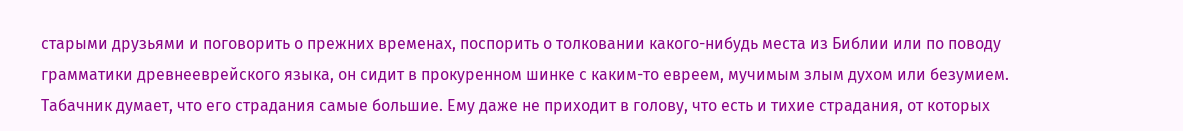старыми друзьями и поговорить о прежних временах, поспорить о толковании какого-нибудь места из Библии или по поводу грамматики древнееврейского языка, он сидит в прокуренном шинке с каким-то евреем, мучимым злым духом или безумием. Табачник думает, что его страдания самые большие. Ему даже не приходит в голову, что есть и тихие страдания, от которых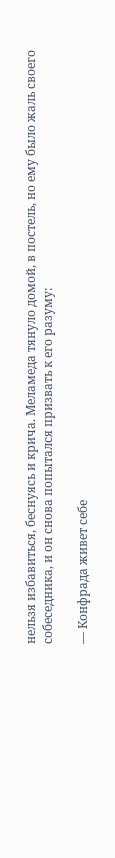нельзя избавиться, беснуясь и крича. Меламеда тянуло домой, в постель, но ему было жаль своего собеседника, и он снова попытался призвать к его разуму:

— Конфрада живет себе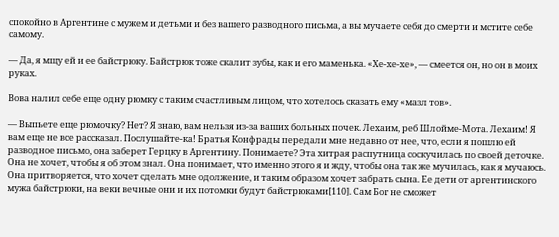спокойно в Аргентине с мужем и детьми и без вашего разводного письма, а вы мучаете себя до смерти и мстите себе самому.

— Да, я мщу ей и ее байстрюку. Байстрюк тоже скалит зубы, как и его маменька. «Хе-хе-хе», — смеется он, но он в моих руках.

Вова налил себе еще одну рюмку с таким счастливым лицом, что хотелось сказать ему «мазл тов».

— Выпьете еще рюмочку? Нет? Я знаю, вам нельзя из-за ваших больных почек. Лехаим, реб Шлойме-Мота. Лехаим! Я вам еще не все рассказал. Послушайте-ка! Братья Конфрады передали мне недавно от нее, что, если я пошлю ей разводное письмо, она заберет Герцку в Аргентину. Понимаете? Эта хитрая распутница соскучилась по своей деточке. Она не хочет, чтобы я об этом знал. Она понимает, что именно этого я и жду, чтобы она так же мучилась, как я мучаюсь. Она притворяется, что хочет сделать мне одолжение, и таким образом хочет забрать сына. Ее дети от аргентинского мужа байстрюки, на веки вечные они и их потомки будут байстрюками[110]. Сам Бог не сможет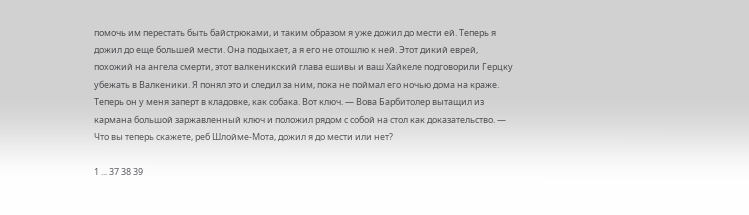помочь им перестать быть байстрюками, и таким образом я уже дожил до мести ей. Теперь я дожил до еще большей мести. Она подыхает, а я его не отошлю к ней. Этот дикий еврей, похожий на ангела смерти, этот валкеникский глава ешивы и ваш Хайкеле подговорили Герцку убежать в Валкеники. Я понял это и следил за ним, пока не поймал его ночью дома на краже. Теперь он у меня заперт в кладовке, как собака. Вот ключ. — Вова Барбитолер вытащил из кармана большой заржавленный ключ и положил рядом с собой на стол как доказательство. — Что вы теперь скажете, реб Шлойме-Мота, дожил я до мести или нет?

1 ... 37 38 39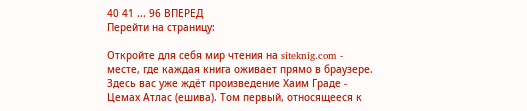40 41 ... 96 ВПЕРЕД
Перейти на страницу:

Откройте для себя мир чтения на siteknig.com - месте, где каждая книга оживает прямо в браузере. Здесь вас уже ждёт произведение Хаим Граде - Цемах Атлас (ешива). Том первый, относящееся к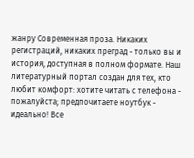жанру Современная проза. Никаких регистраций, никаких преград - только вы и история, доступная в полном формате. Наш литературный портал создан для тех, кто любит комфорт: хотите читать с телефона - пожалуйста; предпочитаете ноутбук - идеально! Все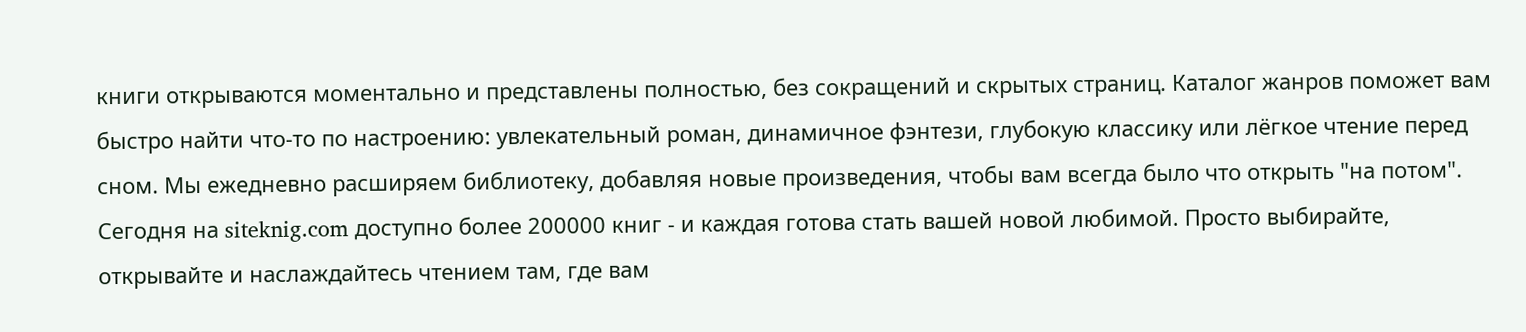книги открываются моментально и представлены полностью, без сокращений и скрытых страниц. Каталог жанров поможет вам быстро найти что-то по настроению: увлекательный роман, динамичное фэнтези, глубокую классику или лёгкое чтение перед сном. Мы ежедневно расширяем библиотеку, добавляя новые произведения, чтобы вам всегда было что открыть "на потом". Сегодня на siteknig.com доступно более 200000 книг - и каждая готова стать вашей новой любимой. Просто выбирайте, открывайте и наслаждайтесь чтением там, где вам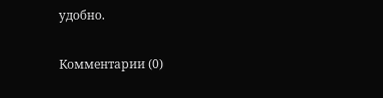удобно.

Комментарии (0)